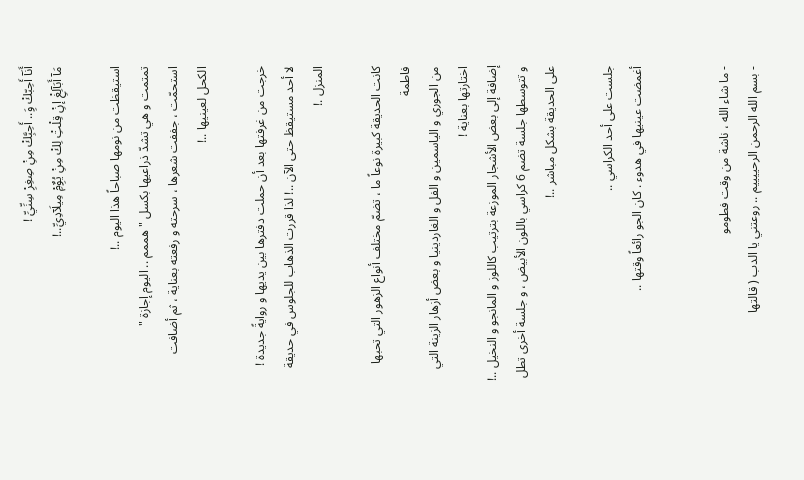أَنَآ أَحِبّكْ وَِ.. أَحِبَِّكْ مِنِْ صِغِرِْ سِنِّيِّ !
مَآ أَبَآلِغِْ إنِْ قِلْتِْ لِكْ مِنِْ يُوٌِمِْ مِيلَآدِيِّ..!

استيقظت من نومها صباحاً هذا اليوم ..!
تمتمت و هي تشدّ ذراعيها بكسل " هممم .. اليوم إجازة "
استحمّت ، جففت شعرها ، سرحته و رفعته بعناية ، ثم أضافت الكحل لعينيها ..!

خرجت من غرفتها بعد أن حملت دفترها بين يديها و روايةً جديدة !
لا أحد مستيقظ حتى الآن ..! لذا قررت الذهاب للجلوس في حديقة المنزل .!

كانت الحديقة كبيرة نوعاً ما ، تضمّ مختلف أنواع الزهور التي تحبها فاطمة
من الجوري و الياسمين و الفل و الغاردينيا و بعض أزهار الزينة التي اختارتها بعناية !
إضافة إلى بعض الأشجار الموزعة بترتيب كاللوز و المانجو و النخيل ..!
و تتوسطها جلسة تضم 6 كراسي باللون الأبيض ، و جلسة أخرى تطل على الحديقة بشكل مباشر ..!

جلست على أحد الكراسي ..
أغمضت عينيها في هدوء . كان الجو رائعاً وقتها ..


- ما شاء الله ، ناشة من وقت فطومو
- بسم الله الرحمن الرحييييم .. روعتني يا الدب ( قالتها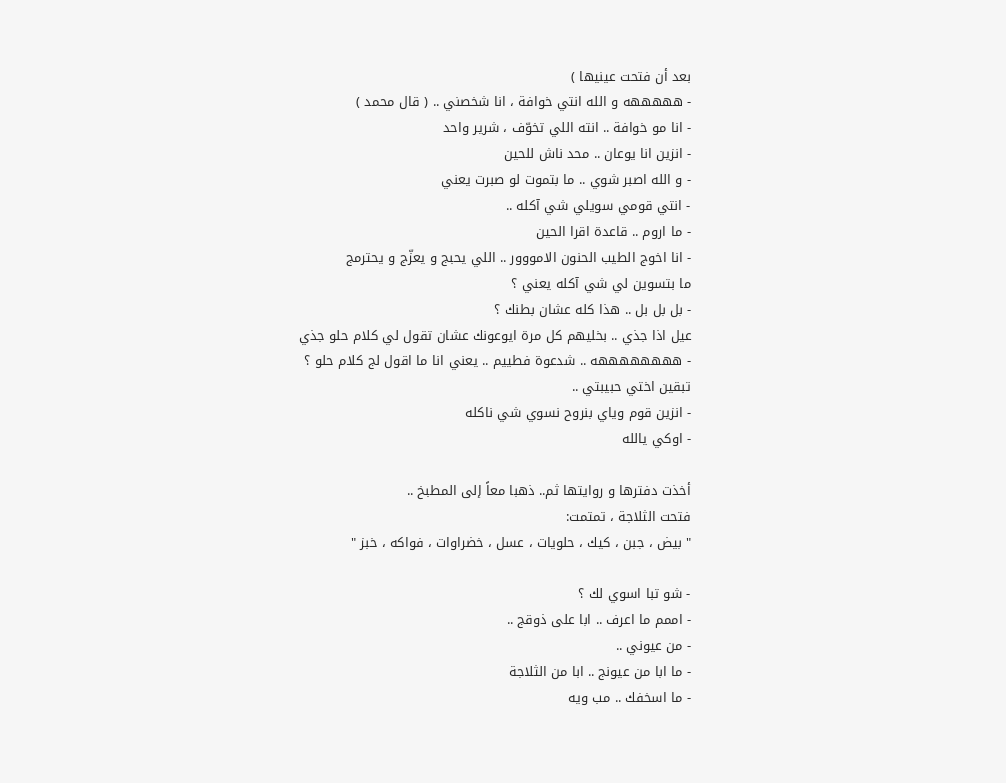بعد أن فتحت عينيها )
- هههههه و الله انتي خوافة ، انا شخصني .. ( قال محمد )
- انا مو خوافة .. انته اللي تخوّف ، شرير واحد
- انزين انا يوعان .. محد ناش للحين
- و الله اصبر شوي .. ما بتموت لو صبرت يعني
- انتي قومي سويلي شي آكله ..
- ما اروم .. قاعدة اقرا الحين
- انا اخوج الطيب الحنون الامووور .. اللي يحبج و يعزّج و يحترمج
ما بتسوين لي شي آكله يعني ؟
- بل بل بل .. هذا كله عشان بطنك ؟
عيل اذا جذي .. بخليهم كل مرة ايوعونك عشان تقول لي كلام حلو جذي
- ههههههههه .. شدعوة فطييم .. يعني انا ما اقول لج كلام حلو ؟
تبقين اختي حبيبتي ..
- انزين قوم وياي بنروح نسوي شي ناكله
- اوكي يالله

أخذت دفترها و روايتها ثم.. ذهبا معاً إلى المطبخ ..
فتحت الثلاجة ، تمتمت:
" بيض ، جبن ، كيك ، حلويات ، عسل ، خضراوات ، فواكه ، خبز "

- شو تبا اسوي لك ؟
- اممم ما اعرف .. ابا على ذوقج ..
- من عيوني ..
- ما ابا من عيونج .. ابا من الثلاجة
- ما اسخفك .. مب ويه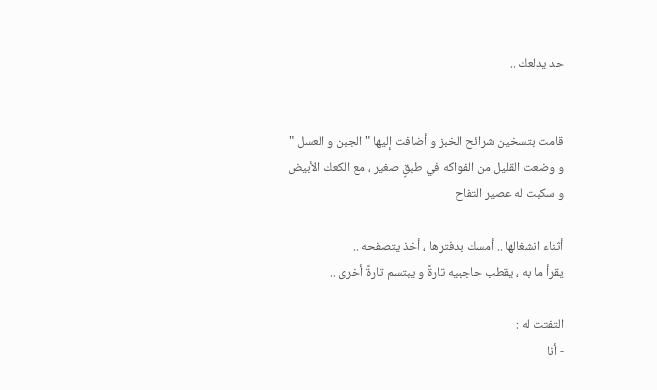حد يدلعك ..


قامت بتسخين شرائح الخبز و أضافت إليها " الجبن و العسل "
و وضعت القليل من الفواكه في طبقٍ صغير ، مع الكعك الأبيض
و سكبت له عصير التفاح

أثناء انشغالها .. أمسك بدفترها ، أخذ يتصفحه ..
يقرأ ما به ، يقطب حاجبيه تارةً و يبتسم تارةً أخرى ..

التفتت له :
- أنا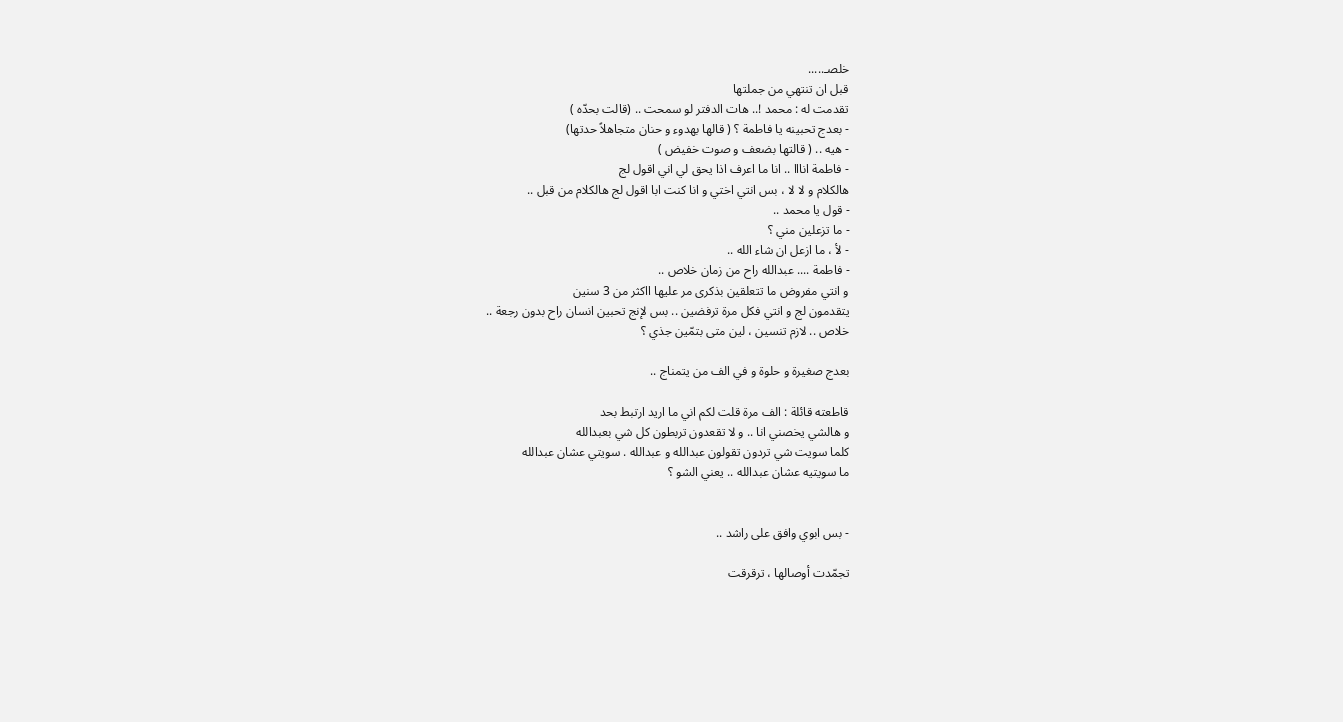خلصـ.....
قبل ان تنتهي من جملتها
تقدمت له : محمد !.. هات الدفتر لو سمحت .. (قالت بحدّه )
- بعدج تحبينه يا فاطمة ؟ ( قالها بهدوء و حنان متجاهلاً حدتها)
- هيه .. ( قالتها بضعف و صوت خفيض )
- فاطمة انااا .. انا ما اعرف اذا يحق لي اني اقول لج
هالكلام و لا لا ، بس انتي اختي و انا كنت ابا اقول لج هالكلام من قبل ..
- قول يا محمد ..
- ما تزعلين مني ؟
- لأ ، ما ازعل ان شاء الله ..
- فاطمة .... عبدالله راح من زمان خلاص ..
و انتي مفروض ما تتعلقين بذكرى مر عليها ااكثر من 3 سنين
يتقدمون لج و انتي فكل مرة ترفضين .. بس لإنج تحبين انسان راح بدون رجعة ..
خلاص .. لازم تنسين ، لين متى بتمّين جذي ؟

بعدج صغيرة و حلوة و في الف من يتمناج ..

قاطعته قائلة : الف مرة قلت لكم اني ما اريد ارتبط بحد
و هالشي يخصني انا .. و لا تقعدون تربطون كل شي بعبدالله
كلما سويت شي تردون تقولون عبدالله و عبدالله . سويتي عشان عبدالله
ما سويتيه عشان عبدالله .. يعني الشو ؟


- بس ابوي وافق على راشد ..

تجمّدت أوصالها ، ترقرقت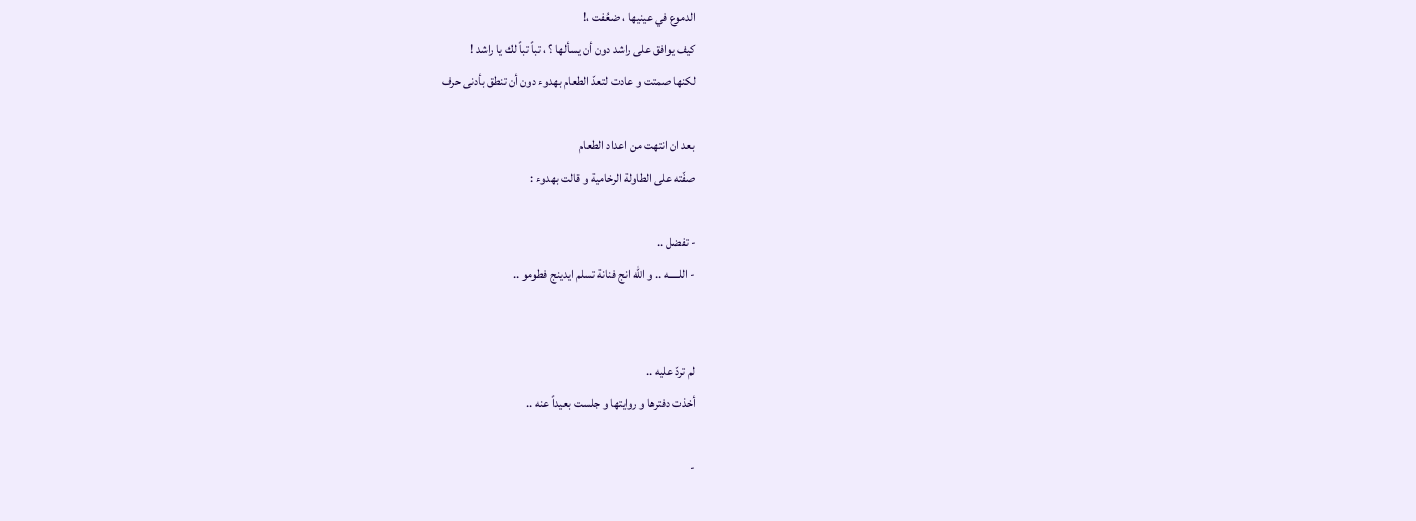الدموع في عينيها ، ضعُفت ،!
كيف يوافق على راشد دون أن يسألها ؟ ، تباً تباً لك يا راشد !
لكنها صمتت و عادت لتعدّ الطعام بهدوء دون أن تنطق بأدنى حرف

بعد ان انتهت من اعداد الطعام
صفّته على الطاولة الرخامية و قالت بهدوء :

- تفضل ..
- اللـــــه .. و الله انج فنانة تسلم ايدينج فطومو ..


لم تردّ عليه ..
أخذت دفترها و روايتها و جلست بعيداً عنه ..

-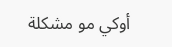أوكي مو مشكلة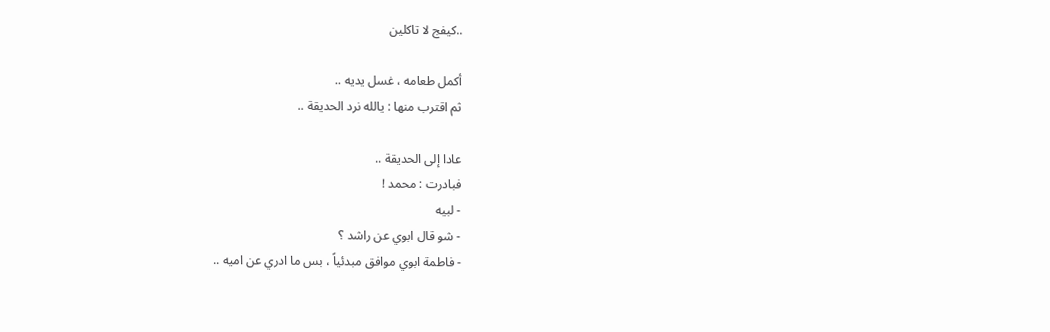..كيفج لا تاكلين

أكمل طعامه ، غسل يديه ..
ثم اقترب منها : يالله نرد الحديقة ..

عادا إلى الحديقة ..
فبادرت : محمد !
- لبيه
- شو قال ابوي عن راشد ؟
- فاطمة ابوي موافق مبدئياً ، بس ما ادري عن اميه ..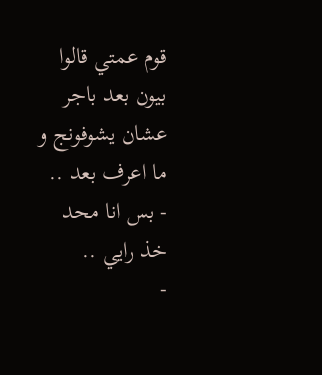قوم عمتي قالوا بيون بعد باجر عشان يشوفونج و ما اعرف بعد ..
- بس انا محد خذ رايي ..
-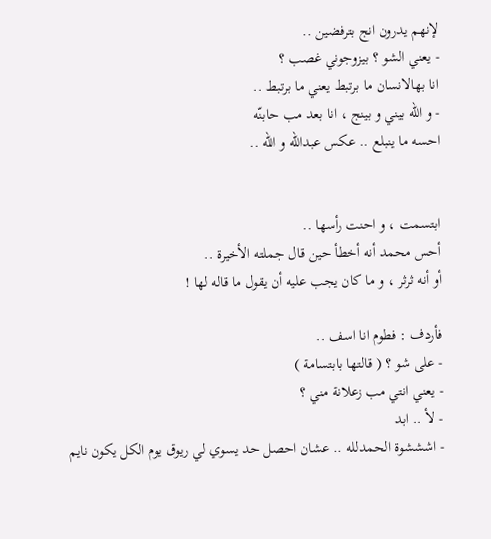لإنهم يدرون انج بترفضين ..
- يعني الشو ؟ بيزوجوني غصب ؟
انا بهالانسان ما برتبط يعني ما برتبط ..
- و الله بيني و بينج ، انا بعد مب حابنّه
احسه ما ينبلع .. عكس عبدالله و الله ..


ابتسمت ، و احنت رأسها ..
أحس محمد أنه أخطأ حين قال جملته الأخيرة ..
أو أنه ثرثر ، و ما كان يجب عليه أن يقول ما قاله لها !

فأردف : فطوم انا اسف ..
- على شو ؟ ( قالتها بابتسامة )
- يعني انتي مب زعلانة مني ؟
- لأ .. ابد
- اشششوة الحمدلله .. عشان احصل حد يسوي لي ريوق يوم الكل يكون نايم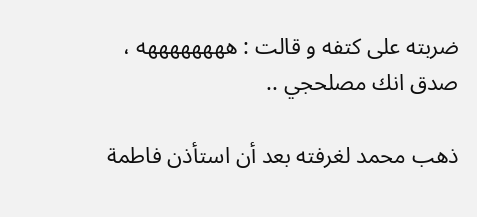ضربته على كتفه و قالت : ههههههههه ، صدق انك مصلحجي ..

ذهب محمد لغرفته بعد أن استأذن فاطمة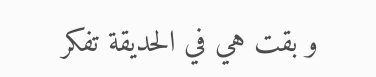و بقت هي في الحديقة تفكر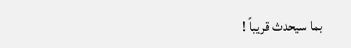بما سيحدث قريباً !